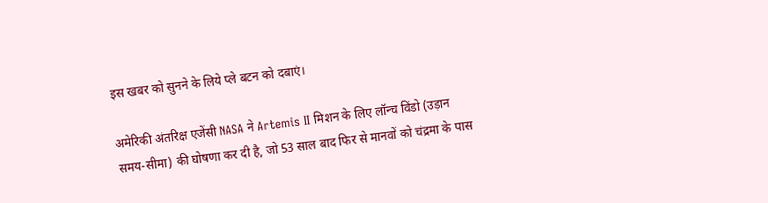इस खबर को सुनने के लिये प्ले बटन को दबाएं।

अमेरिकी अंतरिक्ष एजेंसी NASA ने Artemis II मिशन के लिए लॉन्च विंडो (उड़ान समय‑सीमा) की घोषणा कर दी है, जो 53 साल बाद फिर से मानवों को चंद्रमा के पास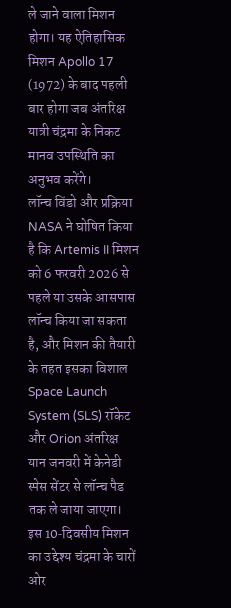ले जाने वाला मिशन होगा। यह ऐतिहासिक मिशन Apollo 17 (1972) के बाद पहली बार होगा जब अंतरिक्ष यात्री चंद्रमा के निकट मानव उपस्थिति का अनुभव करेंगे।
लॉन्च विंडो और प्रक्रिया
NASA ने घोषित किया है कि Artemis II मिशन को 6 फरवरी 2026 से पहले या उसके आसपास लॉन्च किया जा सकता है, और मिशन की तैयारी के तहत इसका विशाल Space Launch System (SLS) रॉकेट और Orion अंतरिक्ष यान जनवरी में केनेडी स्पेस सेंटर से लॉन्च पैड तक ले जाया जाएगा। इस 10‑दिवसीय मिशन का उद्देश्य चंद्रमा के चारों ओर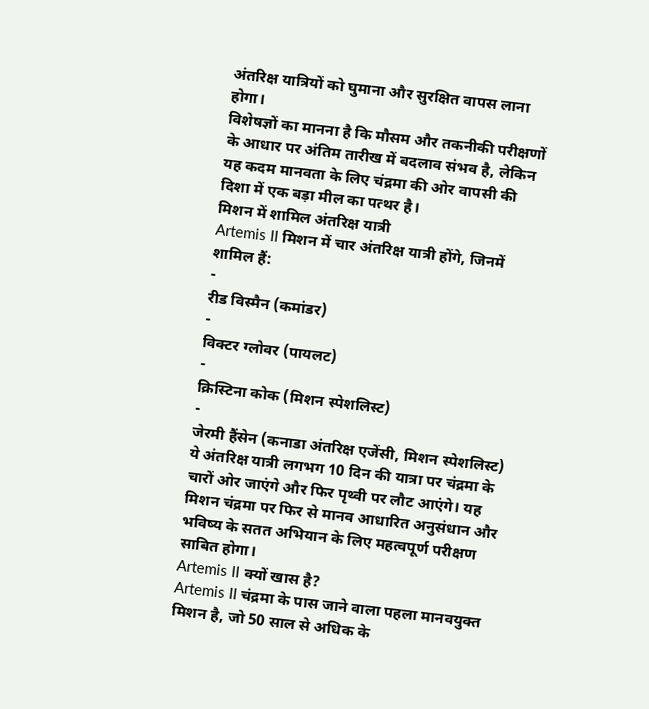अंतरिक्ष यात्रियों को घुमाना और सुरक्षित वापस लाना होगा।
विशेषज्ञों का मानना है कि मौसम और तकनीकी परीक्षणों के आधार पर अंतिम तारीख में बदलाव संभव है, लेकिन यह कदम मानवता के लिए चंद्रमा की ओर वापसी की दिशा में एक बड़ा मील का पत्थर है।
मिशन में शामिल अंतरिक्ष यात्री
Artemis II मिशन में चार अंतरिक्ष यात्री होंगे, जिनमें शामिल हैं:
-
रीड विस्मैन (कमांडर)
-
विक्टर ग्लोवर (पायलट)
-
क्रिस्टिना कोक (मिशन स्पेशलिस्ट)
-
जेरमी हैंसेन (कनाडा अंतरिक्ष एजेंसी, मिशन स्पेशलिस्ट)
ये अंतरिक्ष यात्री लगभग 10 दिन की यात्रा पर चंद्रमा के चारों ओर जाएंगे और फिर पृथ्वी पर लौट आएंगे। यह मिशन चंद्रमा पर फिर से मानव आधारित अनुसंधान और भविष्य के सतत अभियान के लिए महत्वपूर्ण परीक्षण साबित होगा।
Artemis II क्यों खास है?
Artemis II चंद्रमा के पास जाने वाला पहला मानवयुक्त मिशन है, जो 50 साल से अधिक के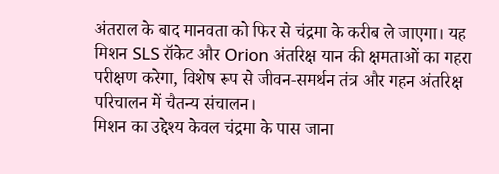अंतराल के बाद मानवता को फिर से चंद्रमा के करीब ले जाएगा। यह मिशन SLS रॉकेट और Orion अंतरिक्ष यान की क्षमताओं का गहरा परीक्षण करेगा, विशेष रूप से जीवन‑समर्थन तंत्र और गहन अंतरिक्ष परिचालन में चैतन्य संचालन।
मिशन का उद्देश्य केवल चंद्रमा के पास जाना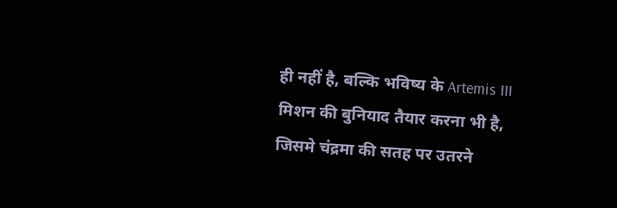ही नहीं है, बल्कि भविष्य के Artemis III मिशन की बुनियाद तैयार करना भी है, जिसमे चंद्रमा की सतह पर उतरने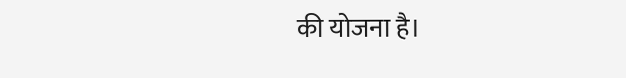की योजना है।